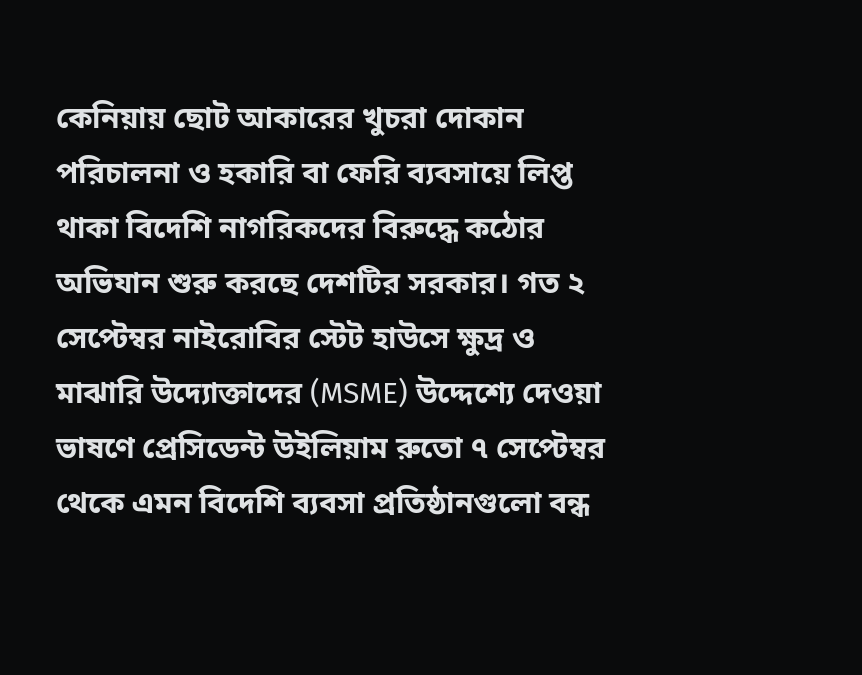কেনিয়ায় ছোট আকারের খুচরা দোকান পরিচালনা ও হকারি বা ফেরি ব্যবসায়ে লিপ্ত থাকা বিদেশি নাগরিকদের বিরুদ্ধে কঠোর অভিযান শুরু করছে দেশটির সরকার। গত ২ সেপ্টেম্বর নাইরোবির স্টেট হাউসে ক্ষুদ্র ও মাঝারি উদ্যোক্তাদের (MSME) উদ্দেশ্যে দেওয়া ভাষণে প্রেসিডেন্ট উইলিয়াম রুতো ৭ সেপ্টেম্বর থেকে এমন বিদেশি ব্যবসা প্রতিষ্ঠানগুলো বন্ধ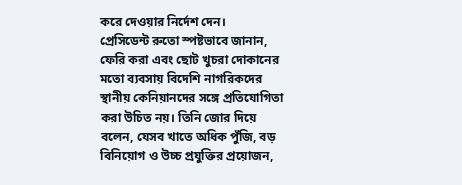করে দেওয়ার নির্দেশ দেন।
প্রেসিডেন্ট রুতো স্পষ্টভাবে জানান, ফেরি করা এবং ছোট খুচরা দোকানের মতো ব্যবসায় বিদেশি নাগরিকদের স্থানীয় কেনিয়ানদের সঙ্গে প্রতিযোগিতা করা উচিত নয়। তিনি জোর দিয়ে বলেন, যেসব খাতে অধিক পুঁজি, বড় বিনিয়োগ ও উচ্চ প্রযুক্তির প্রয়োজন,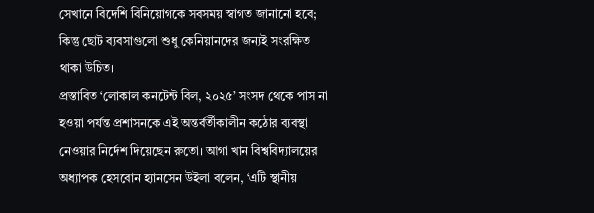সেখানে বিদেশি বিনিয়োগকে সবসময় স্বাগত জানানো হবে; কিন্তু ছোট ব্যবসাগুলো শুধু কেনিয়ানদের জন্যই সংরক্ষিত থাকা উচিত।
প্রস্তাবিত ‘লোকাল কনটেন্ট বিল, ২০২৫’ সংসদ থেকে পাস না হওয়া পর্যন্ত প্রশাসনকে এই অন্তর্বর্তীকালীন কঠোর ব্যবস্থা নেওয়ার নির্দেশ দিয়েছেন রুতো। আগা খান বিশ্ববিদ্যালয়ের অধ্যাপক হেসবোন হ্যানসেন উইলা বলেন, ‘এটি স্থানীয়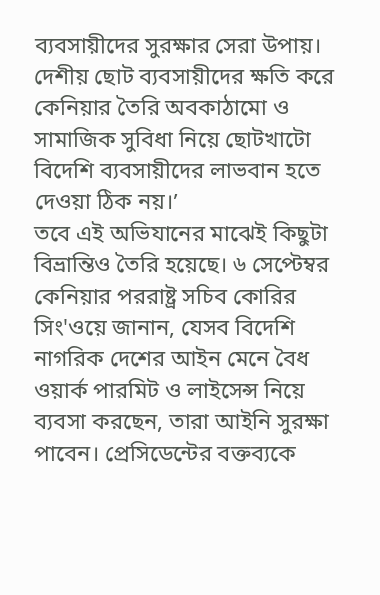ব্যবসায়ীদের সুরক্ষার সেরা উপায়। দেশীয় ছোট ব্যবসায়ীদের ক্ষতি করে কেনিয়ার তৈরি অবকাঠামো ও সামাজিক সুবিধা নিয়ে ছোটখাটো বিদেশি ব্যবসায়ীদের লাভবান হতে দেওয়া ঠিক নয়।’
তবে এই অভিযানের মাঝেই কিছুটা বিভ্রান্তিও তৈরি হয়েছে। ৬ সেপ্টেম্বর কেনিয়ার পররাষ্ট্র সচিব কোরির সিং'ওয়ে জানান, যেসব বিদেশি নাগরিক দেশের আইন মেনে বৈধ ওয়ার্ক পারমিট ও লাইসেন্স নিয়ে ব্যবসা করছেন, তারা আইনি সুরক্ষা পাবেন। প্রেসিডেন্টের বক্তব্যকে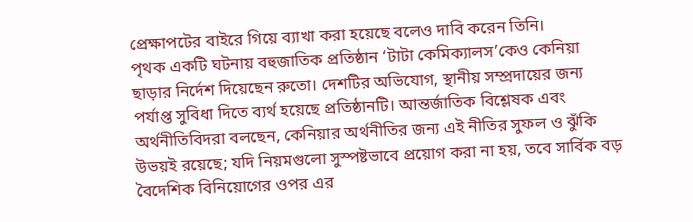প্রেক্ষাপটের বাইরে গিয়ে ব্যাখা করা হয়েছে বলেও দাবি করেন তিনি।
পৃথক একটি ঘটনায় বহুজাতিক প্রতিষ্ঠান ‘টাটা কেমিক্যালস’কেও কেনিয়া ছাড়ার নির্দেশ দিয়েছেন রুতো। দেশটির অভিযোগ, স্থানীয় সম্প্রদায়ের জন্য পর্যাপ্ত সুবিধা দিতে ব্যর্থ হয়েছে প্রতিষ্ঠানটি। আন্তর্জাতিক বিশ্লেষক এবং অর্থনীতিবিদরা বলছেন, কেনিয়ার অর্থনীতির জন্য এই নীতির সুফল ও ঝুঁকি উভয়ই রয়েছে; যদি নিয়মগুলো সুস্পষ্টভাবে প্রয়োগ করা না হয়, তবে সার্বিক বড় বৈদেশিক বিনিয়োগের ওপর এর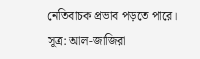নেতিবাচক প্রভাব পড়তে পারে।
সূত্র: আল-জাজিরা